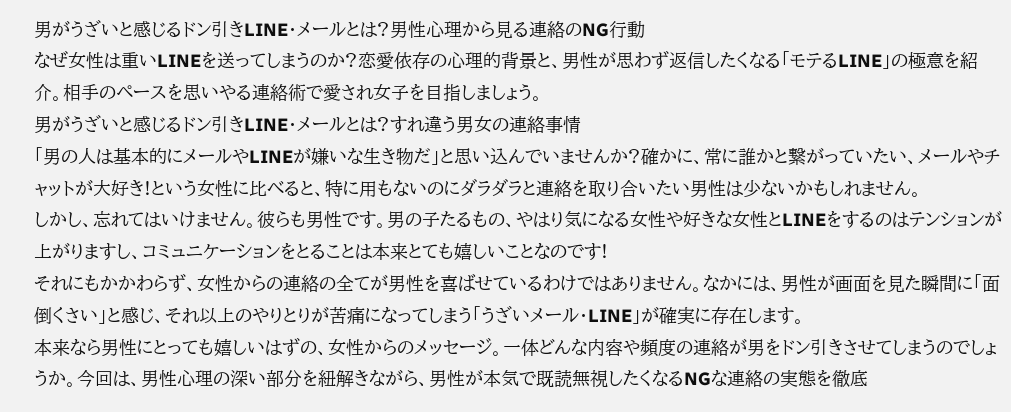男がうざいと感じるドン引きLINE・メールとは?男性心理から見る連絡のNG行動
なぜ女性は重いLINEを送ってしまうのか?恋愛依存の心理的背景と、男性が思わず返信したくなる「モテるLINE」の極意を紹介。相手のペースを思いやる連絡術で愛され女子を目指しましょう。
男がうざいと感じるドン引きLINE・メールとは?すれ違う男女の連絡事情
「男の人は基本的にメールやLINEが嫌いな生き物だ」と思い込んでいませんか?確かに、常に誰かと繋がっていたい、メールやチャットが大好き!という女性に比べると、特に用もないのにダラダラと連絡を取り合いたい男性は少ないかもしれません。
しかし、忘れてはいけません。彼らも男性です。男の子たるもの、やはり気になる女性や好きな女性とLINEをするのはテンションが上がりますし、コミュニケーションをとることは本来とても嬉しいことなのです!
それにもかかわらず、女性からの連絡の全てが男性を喜ばせているわけではありません。なかには、男性が画面を見た瞬間に「面倒くさい」と感じ、それ以上のやりとりが苦痛になってしまう「うざいメール・LINE」が確実に存在します。
本来なら男性にとっても嬉しいはずの、女性からのメッセージ。一体どんな内容や頻度の連絡が男をドン引きさせてしまうのでしょうか。今回は、男性心理の深い部分を紐解きながら、男性が本気で既読無視したくなるNGな連絡の実態を徹底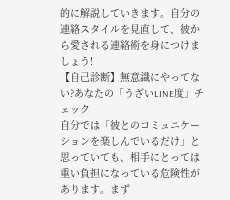的に解説していきます。自分の連絡スタイルを見直して、彼から愛される連絡術を身につけましょう!
【自己診断】無意識にやってない?あなたの「うざいLINE度」チェック
自分では「彼とのコミュニケーションを楽しんでいるだけ」と思っていても、相手にとっては重い負担になっている危険性があります。まず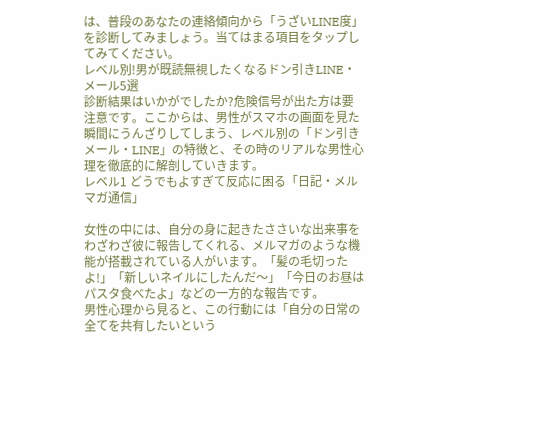は、普段のあなたの連絡傾向から「うざいLINE度」を診断してみましょう。当てはまる項目をタップしてみてください。
レベル別!男が既読無視したくなるドン引きLINE・メール5選
診断結果はいかがでしたか?危険信号が出た方は要注意です。ここからは、男性がスマホの画面を見た瞬間にうんざりしてしまう、レベル別の「ドン引きメール・LINE」の特徴と、その時のリアルな男性心理を徹底的に解剖していきます。
レベル1 どうでもよすぎて反応に困る「日記・メルマガ通信」

女性の中には、自分の身に起きたささいな出来事をわざわざ彼に報告してくれる、メルマガのような機能が搭載されている人がいます。「髪の毛切ったよ!」「新しいネイルにしたんだ〜」「今日のお昼はパスタ食べたよ」などの一方的な報告です。
男性心理から見ると、この行動には「自分の日常の全てを共有したいという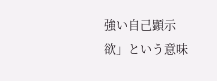強い自己顕示欲」という意味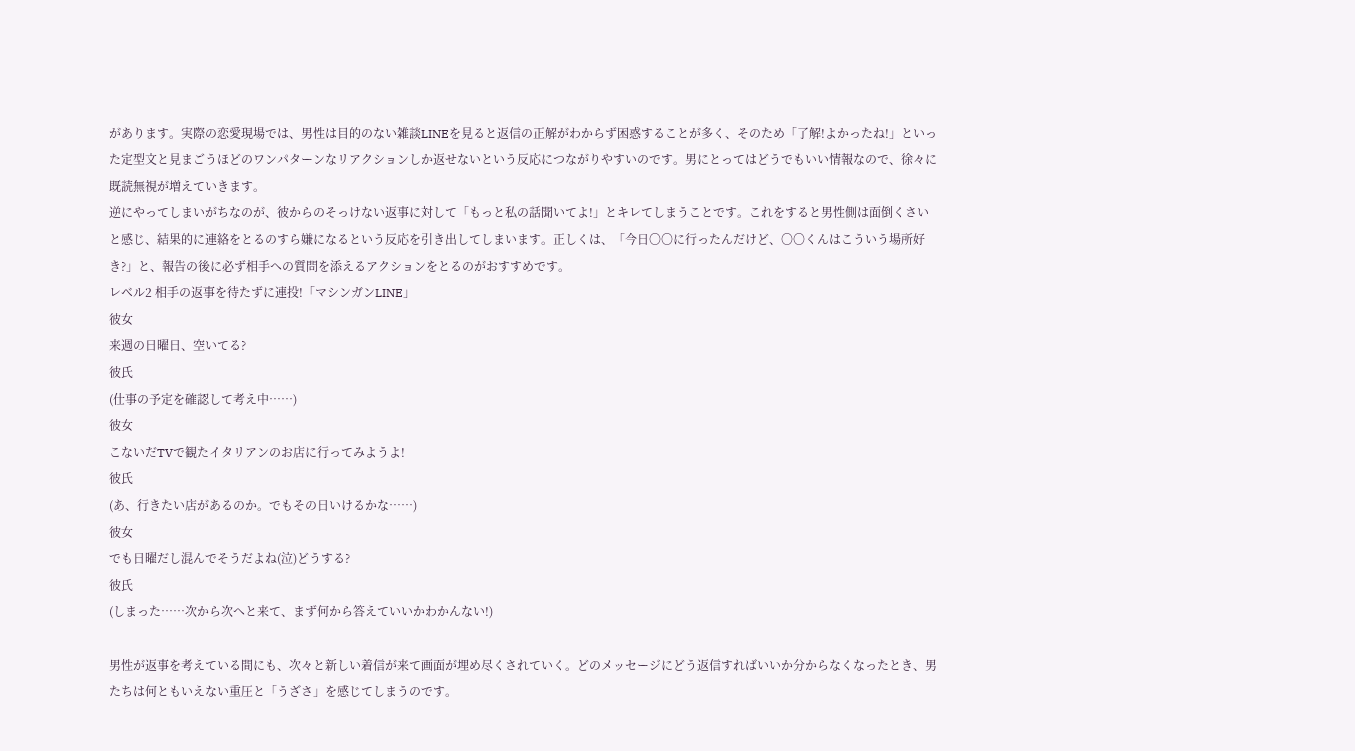があります。実際の恋愛現場では、男性は目的のない雑談LINEを見ると返信の正解がわからず困惑することが多く、そのため「了解!よかったね!」といった定型文と見まごうほどのワンパターンなリアクションしか返せないという反応につながりやすいのです。男にとってはどうでもいい情報なので、徐々に既読無視が増えていきます。
逆にやってしまいがちなのが、彼からのそっけない返事に対して「もっと私の話聞いてよ!」とキレてしまうことです。これをすると男性側は面倒くさいと感じ、結果的に連絡をとるのすら嫌になるという反応を引き出してしまいます。正しくは、「今日〇〇に行ったんだけど、〇〇くんはこういう場所好き?」と、報告の後に必ず相手への質問を添えるアクションをとるのがおすすめです。
レベル2 相手の返事を待たずに連投!「マシンガンLINE」
彼女
来週の日曜日、空いてる?
彼氏
(仕事の予定を確認して考え中……)
彼女
こないだTVで観たイタリアンのお店に行ってみようよ!
彼氏
(あ、行きたい店があるのか。でもその日いけるかな……)
彼女
でも日曜だし混んでそうだよね(泣)どうする?
彼氏
(しまった……次から次へと来て、まず何から答えていいかわかんない!)

男性が返事を考えている間にも、次々と新しい着信が来て画面が埋め尽くされていく。どのメッセージにどう返信すればいいか分からなくなったとき、男たちは何ともいえない重圧と「うざさ」を感じてしまうのです。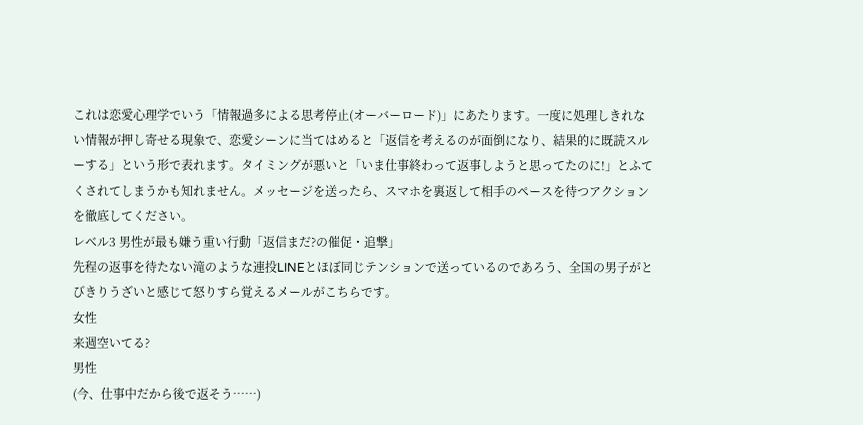これは恋愛心理学でいう「情報過多による思考停止(オーバーロード)」にあたります。一度に処理しきれない情報が押し寄せる現象で、恋愛シーンに当てはめると「返信を考えるのが面倒になり、結果的に既読スルーする」という形で表れます。タイミングが悪いと「いま仕事終わって返事しようと思ってたのに!」とふてくされてしまうかも知れません。メッセージを送ったら、スマホを裏返して相手のペースを待つアクションを徹底してください。
レベル3 男性が最も嫌う重い行動「返信まだ?の催促・追撃」
先程の返事を待たない滝のような連投LINEとほぼ同じテンションで送っているのであろう、全国の男子がとびきりうざいと感じて怒りすら覚えるメールがこちらです。
女性
来週空いてる?
男性
(今、仕事中だから後で返そう……)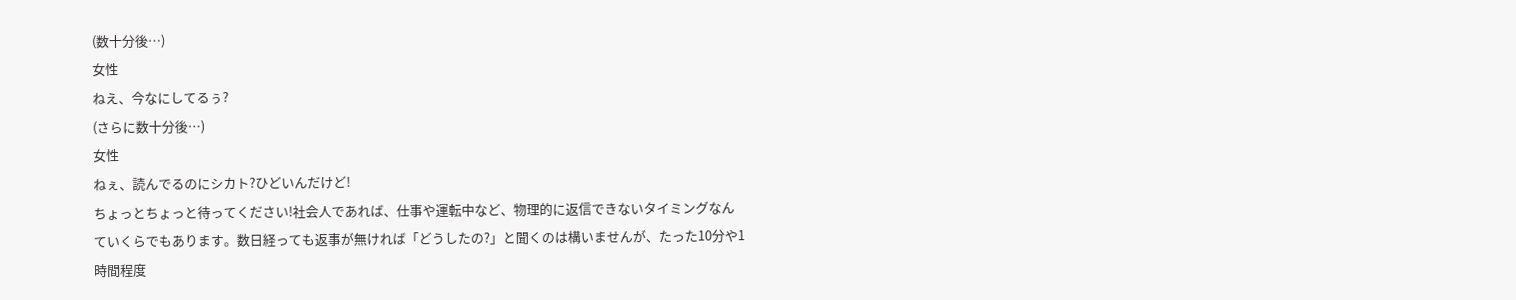(数十分後…)
女性
ねえ、今なにしてるぅ?
(さらに数十分後…)
女性
ねぇ、読んでるのにシカト?ひどいんだけど!
ちょっとちょっと待ってください!社会人であれば、仕事や運転中など、物理的に返信できないタイミングなんていくらでもあります。数日経っても返事が無ければ「どうしたの?」と聞くのは構いませんが、たった10分や1時間程度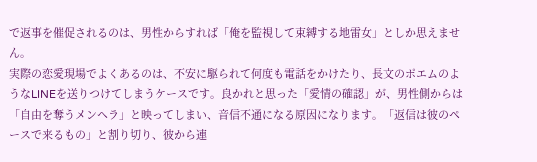で返事を催促されるのは、男性からすれば「俺を監視して束縛する地雷女」としか思えません。
実際の恋愛現場でよくあるのは、不安に駆られて何度も電話をかけたり、長文のポエムのようなLINEを送りつけてしまうケースです。良かれと思った「愛情の確認」が、男性側からは「自由を奪うメンヘラ」と映ってしまい、音信不通になる原因になります。「返信は彼のペースで来るもの」と割り切り、彼から連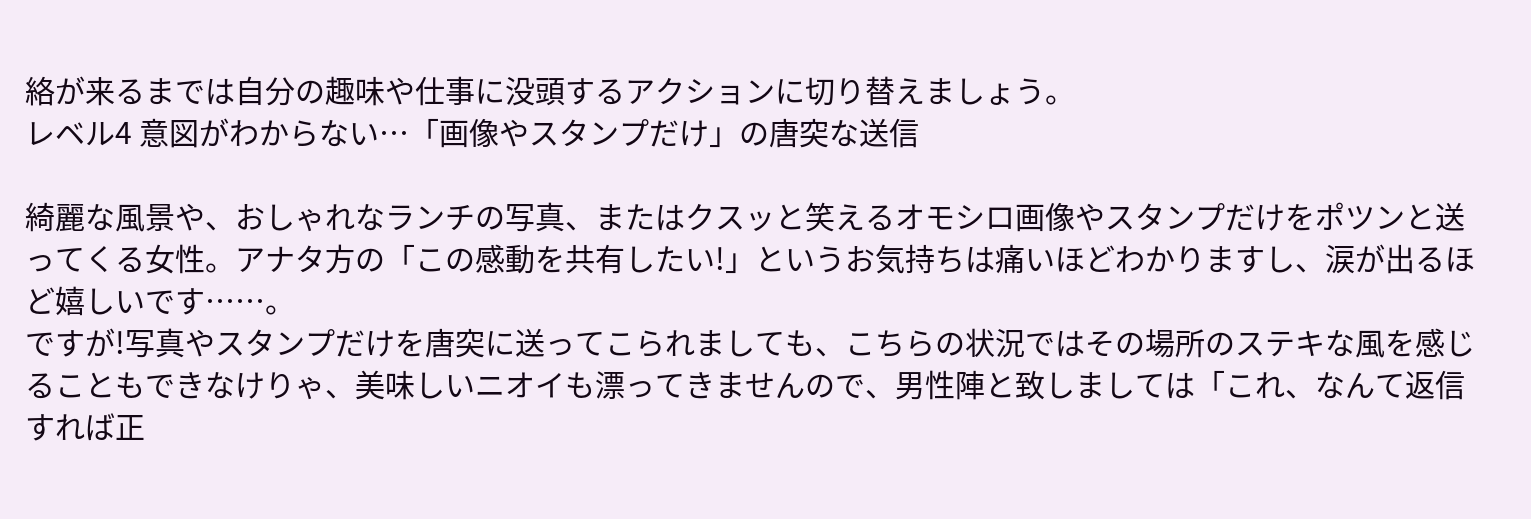絡が来るまでは自分の趣味や仕事に没頭するアクションに切り替えましょう。
レベル4 意図がわからない…「画像やスタンプだけ」の唐突な送信

綺麗な風景や、おしゃれなランチの写真、またはクスッと笑えるオモシロ画像やスタンプだけをポツンと送ってくる女性。アナタ方の「この感動を共有したい!」というお気持ちは痛いほどわかりますし、涙が出るほど嬉しいです……。
ですが!写真やスタンプだけを唐突に送ってこられましても、こちらの状況ではその場所のステキな風を感じることもできなけりゃ、美味しいニオイも漂ってきませんので、男性陣と致しましては「これ、なんて返信すれば正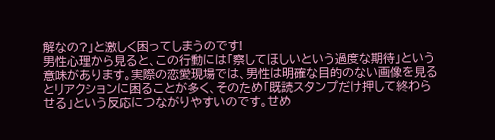解なの?」と激しく困ってしまうのです!
男性心理から見ると、この行動には「察してほしいという過度な期待」という意味があります。実際の恋愛現場では、男性は明確な目的のない画像を見るとリアクションに困ることが多く、そのため「既読スタンプだけ押して終わらせる」という反応につながりやすいのです。せめ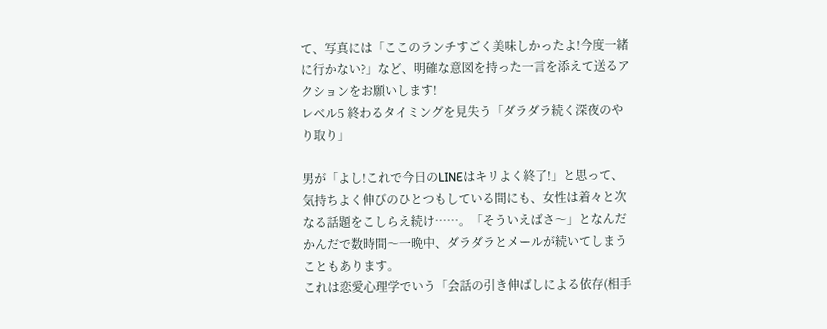て、写真には「ここのランチすごく美味しかったよ!今度一緒に行かない?」など、明確な意図を持った一言を添えて送るアクションをお願いします!
レベル5 終わるタイミングを見失う「ダラダラ続く深夜のやり取り」

男が「よし!これで今日のLINEはキリよく終了!」と思って、気持ちよく伸びのひとつもしている間にも、女性は着々と次なる話題をこしらえ続け……。「そういえばさ〜」となんだかんだで数時間〜一晩中、ダラダラとメールが続いてしまうこともあります。
これは恋愛心理学でいう「会話の引き伸ばしによる依存(相手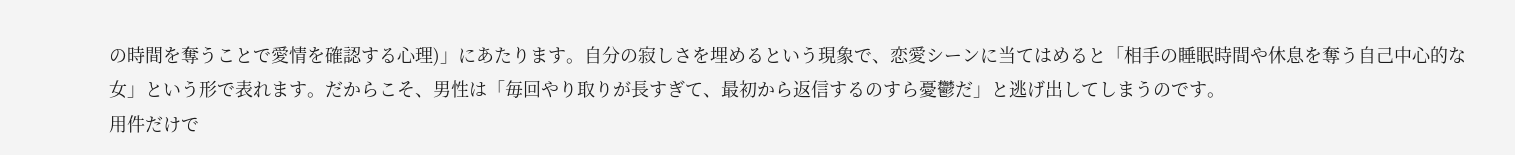の時間を奪うことで愛情を確認する心理)」にあたります。自分の寂しさを埋めるという現象で、恋愛シーンに当てはめると「相手の睡眠時間や休息を奪う自己中心的な女」という形で表れます。だからこそ、男性は「毎回やり取りが長すぎて、最初から返信するのすら憂鬱だ」と逃げ出してしまうのです。
用件だけで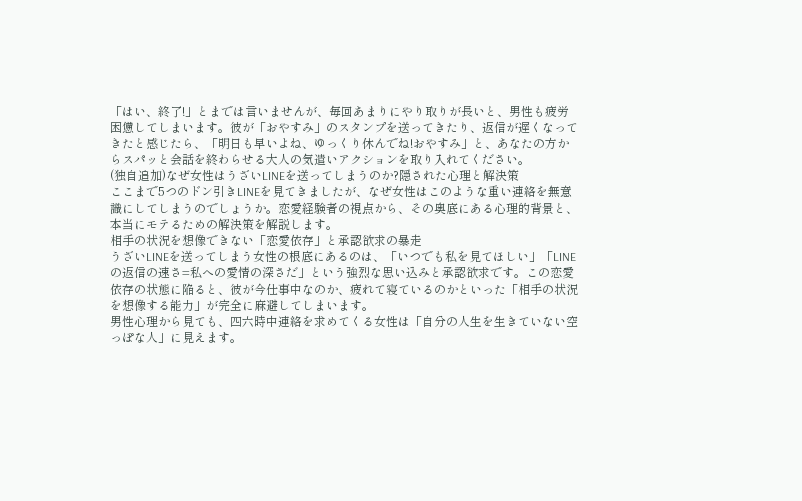「はい、終了!」とまでは言いませんが、毎回あまりにやり取りが長いと、男性も疲労困憊してしまいます。彼が「おやすみ」のスタンプを送ってきたり、返信が遅くなってきたと感じたら、「明日も早いよね、ゆっくり休んでね!おやすみ」と、あなたの方からスパッと会話を終わらせる大人の気遣いアクションを取り入れてください。
(独自追加)なぜ女性はうざいLINEを送ってしまうのか?隠された心理と解決策
ここまで5つのドン引きLINEを見てきましたが、なぜ女性はこのような重い連絡を無意識にしてしまうのでしょうか。恋愛経験者の視点から、その奥底にある心理的背景と、本当にモテるための解決策を解説します。
相手の状況を想像できない「恋愛依存」と承認欲求の暴走
うざいLINEを送ってしまう女性の根底にあるのは、「いつでも私を見てほしい」「LINEの返信の速さ=私への愛情の深さだ」という強烈な思い込みと承認欲求です。この恋愛依存の状態に陥ると、彼が今仕事中なのか、疲れて寝ているのかといった「相手の状況を想像する能力」が完全に麻避してしまいます。
男性心理から見ても、四六時中連絡を求めてくる女性は「自分の人生を生きていない空っぽな人」に見えます。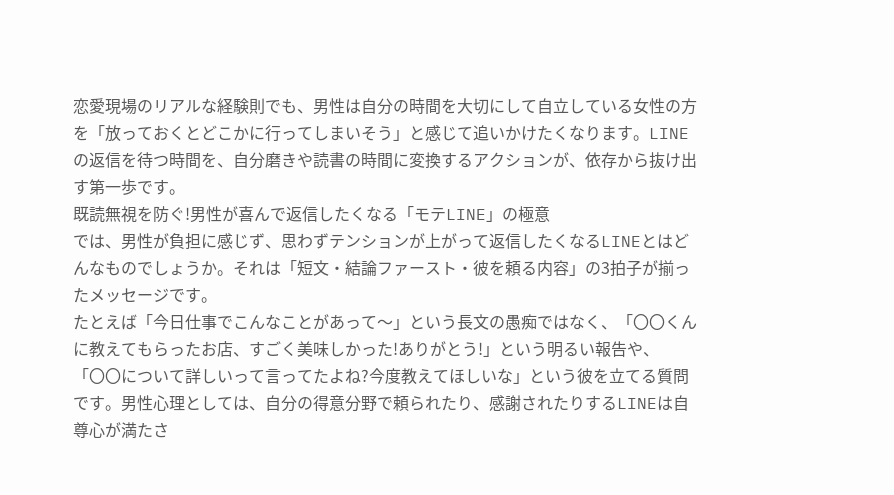恋愛現場のリアルな経験則でも、男性は自分の時間を大切にして自立している女性の方を「放っておくとどこかに行ってしまいそう」と感じて追いかけたくなります。LINEの返信を待つ時間を、自分磨きや読書の時間に変換するアクションが、依存から抜け出す第一歩です。
既読無視を防ぐ!男性が喜んで返信したくなる「モテLINE」の極意
では、男性が負担に感じず、思わずテンションが上がって返信したくなるLINEとはどんなものでしょうか。それは「短文・結論ファースト・彼を頼る内容」の3拍子が揃ったメッセージです。
たとえば「今日仕事でこんなことがあって〜」という長文の愚痴ではなく、「〇〇くんに教えてもらったお店、すごく美味しかった!ありがとう!」という明るい報告や、「〇〇について詳しいって言ってたよね?今度教えてほしいな」という彼を立てる質問です。男性心理としては、自分の得意分野で頼られたり、感謝されたりするLINEは自尊心が満たさ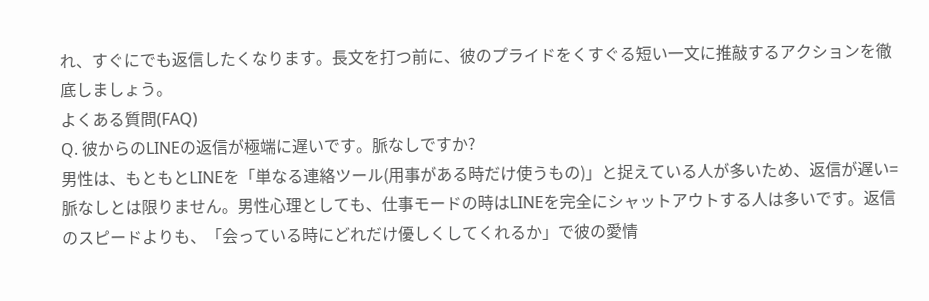れ、すぐにでも返信したくなります。長文を打つ前に、彼のプライドをくすぐる短い一文に推敲するアクションを徹底しましょう。
よくある質問(FAQ)
Q. 彼からのLINEの返信が極端に遅いです。脈なしですか?
男性は、もともとLINEを「単なる連絡ツール(用事がある時だけ使うもの)」と捉えている人が多いため、返信が遅い=脈なしとは限りません。男性心理としても、仕事モードの時はLINEを完全にシャットアウトする人は多いです。返信のスピードよりも、「会っている時にどれだけ優しくしてくれるか」で彼の愛情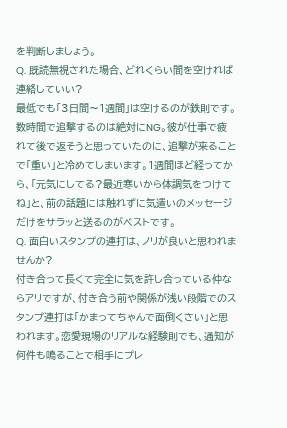を判断しましょう。
Q. 既読無視された場合、どれくらい間を空ければ連絡していい?
最低でも「3日間〜1週間」は空けるのが鉄則です。数時間で追撃するのは絶対にNG。彼が仕事で疲れて後で返そうと思っていたのに、追撃が来ることで「重い」と冷めてしまいます。1週間ほど経ってから、「元気にしてる?最近寒いから体調気をつけてね」と、前の話題には触れずに気遣いのメッセージだけをサラッと送るのがベストです。
Q. 面白いスタンプの連打は、ノリが良いと思われませんか?
付き合って長くて完全に気を許し合っている仲ならアリですが、付き合う前や関係が浅い段階でのスタンプ連打は「かまってちゃんで面倒くさい」と思われます。恋愛現場のリアルな経験則でも、通知が何件も鳴ることで相手にプレ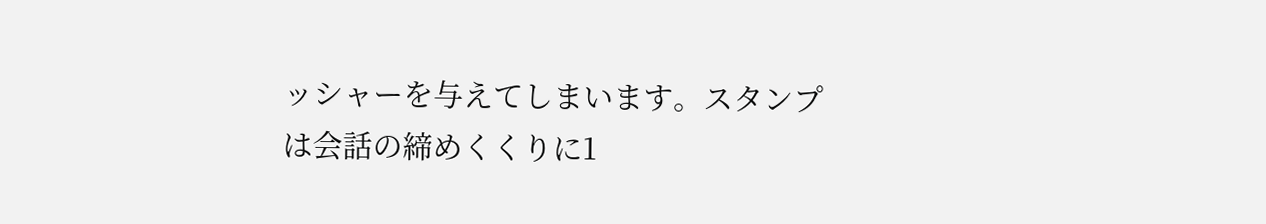ッシャーを与えてしまいます。スタンプは会話の締めくくりに1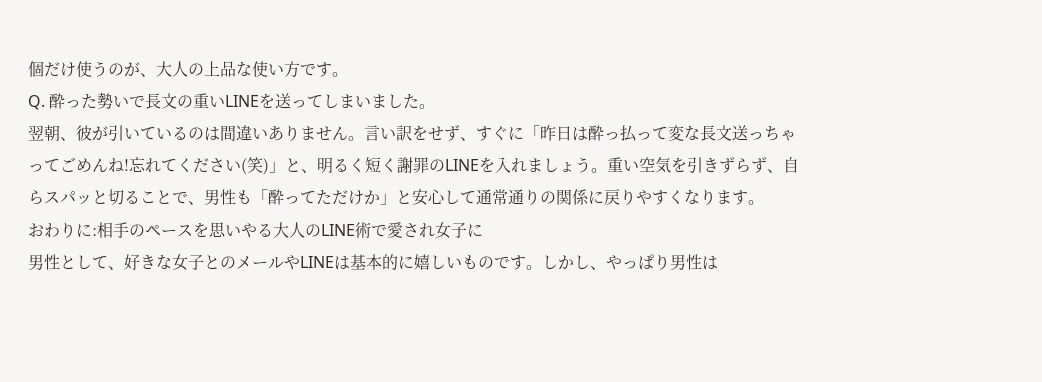個だけ使うのが、大人の上品な使い方です。
Q. 酔った勢いで長文の重いLINEを送ってしまいました。
翌朝、彼が引いているのは間違いありません。言い訳をせず、すぐに「昨日は酔っ払って変な長文送っちゃってごめんね!忘れてください(笑)」と、明るく短く謝罪のLINEを入れましょう。重い空気を引きずらず、自らスパッと切ることで、男性も「酔ってただけか」と安心して通常通りの関係に戻りやすくなります。
おわりに:相手のペースを思いやる大人のLINE術で愛され女子に
男性として、好きな女子とのメールやLINEは基本的に嬉しいものです。しかし、やっぱり男性は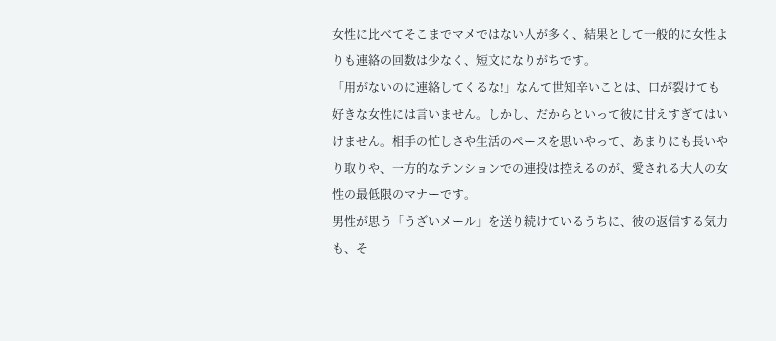女性に比べてそこまでマメではない人が多く、結果として一般的に女性よりも連絡の回数は少なく、短文になりがちです。
「用がないのに連絡してくるな!」なんて世知辛いことは、口が裂けても好きな女性には言いません。しかし、だからといって彼に甘えすぎてはいけません。相手の忙しさや生活のペースを思いやって、あまりにも長いやり取りや、一方的なテンションでの連投は控えるのが、愛される大人の女性の最低限のマナーです。
男性が思う「うざいメール」を送り続けているうちに、彼の返信する気力も、そ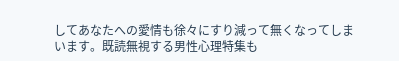してあなたへの愛情も徐々にすり減って無くなってしまいます。既読無視する男性心理特集も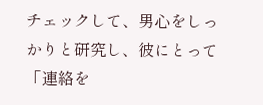チェックして、男心をしっかりと研究し、彼にとって「連絡を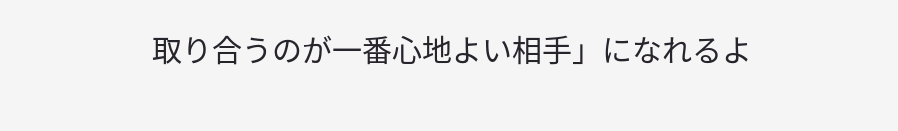取り合うのが一番心地よい相手」になれるよ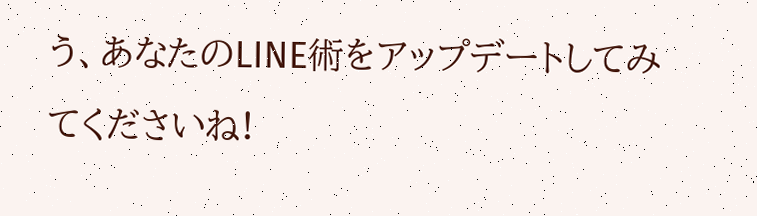う、あなたのLINE術をアップデートしてみてくださいね!